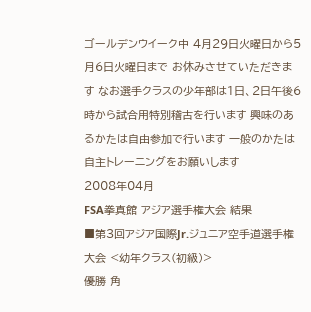ゴールデンウイーク中 4月29日火曜日から5月6日火曜日まで お休みさせていただきます なお選手クラスの少年部は1日、2日午後6時から試合用特別稽古を行います 興味のあるかたは自由参加で行います 一般のかたは自主トレーニングをお願いします
2008年04月
FSA拳真館 アジア選手権大会 結果
■第3回アジア国際Jr.ジュニア空手道選手権大会 <幼年クラス(初級)>
優勝 角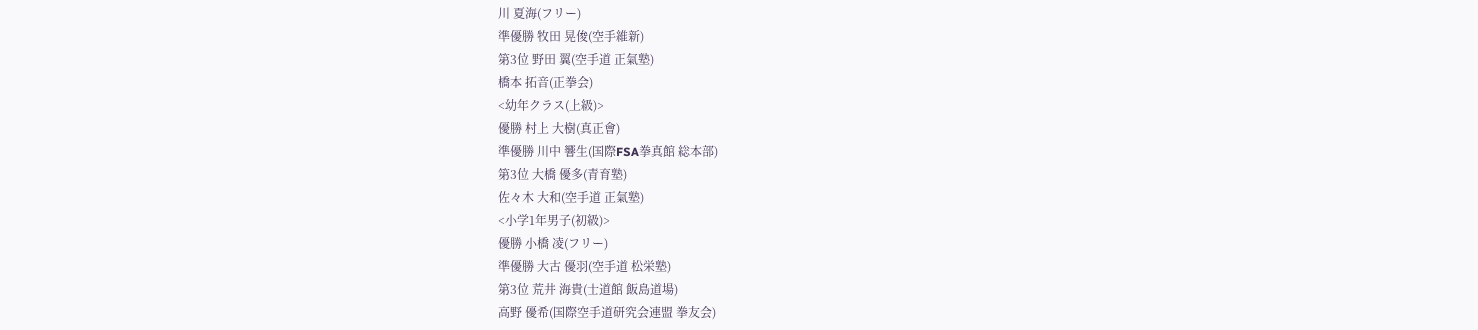川 夏海(フリー)
準優勝 牧田 晃俊(空手維新)
第3位 野田 翼(空手道 正氣塾)
橋本 拓音(正拳会)
<幼年クラス(上級)>
優勝 村上 大樹(真正會)
準優勝 川中 響生(国際FSA拳真館 総本部)
第3位 大橋 優多(青育塾)
佐々木 大和(空手道 正氣塾)
<小学1年男子(初級)>
優勝 小橋 凌(フリー)
準優勝 大古 優羽(空手道 松栄塾)
第3位 荒井 海貴(士道館 飯島道場)
高野 優希(国際空手道研究会連盟 拳友会)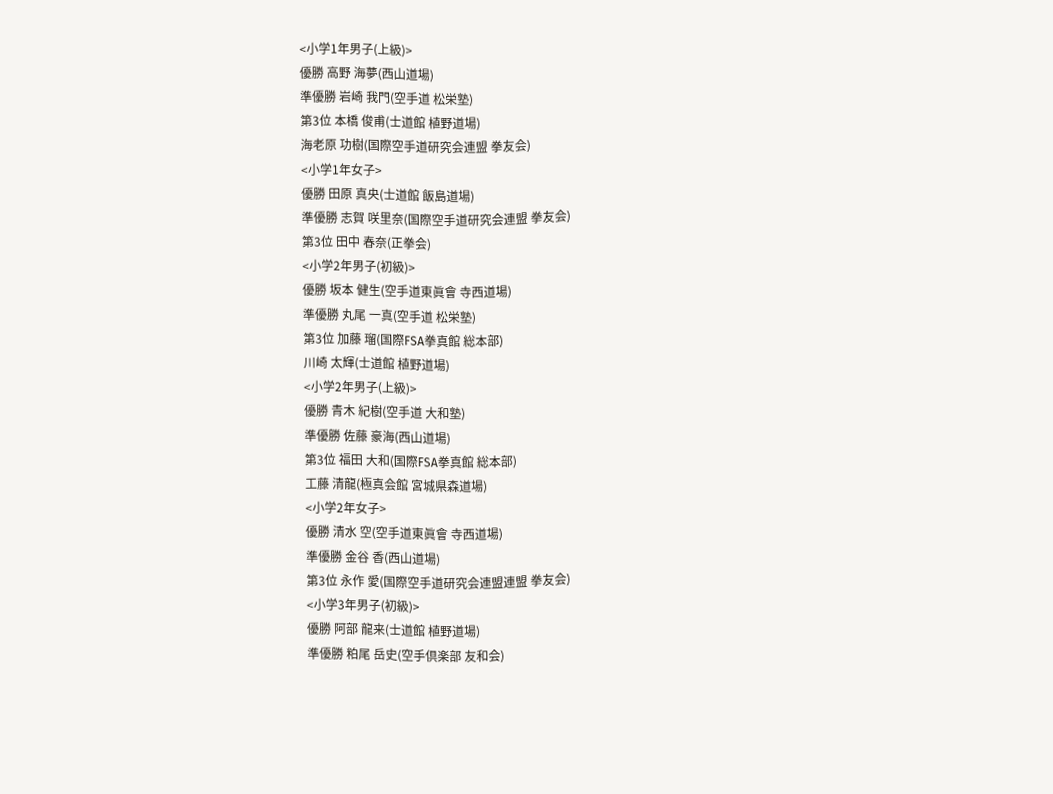<小学1年男子(上級)>
優勝 高野 海夢(西山道場)
準優勝 岩崎 我門(空手道 松栄塾)
第3位 本橋 俊甫(士道館 植野道場)
海老原 功樹(国際空手道研究会連盟 拳友会)
<小学1年女子>
優勝 田原 真央(士道館 飯島道場)
準優勝 志賀 咲里奈(国際空手道研究会連盟 拳友会)
第3位 田中 春奈(正拳会)
<小学2年男子(初級)>
優勝 坂本 健生(空手道東眞會 寺西道場)
準優勝 丸尾 一真(空手道 松栄塾)
第3位 加藤 瑠(国際FSA拳真館 総本部)
川崎 太輝(士道館 植野道場)
<小学2年男子(上級)>
優勝 青木 紀樹(空手道 大和塾)
準優勝 佐藤 豪海(西山道場)
第3位 福田 大和(国際FSA拳真館 総本部)
工藤 清龍(極真会館 宮城県森道場)
<小学2年女子>
優勝 清水 空(空手道東眞會 寺西道場)
準優勝 金谷 香(西山道場)
第3位 永作 愛(国際空手道研究会連盟連盟 拳友会)
<小学3年男子(初級)>
優勝 阿部 龍来(士道館 植野道場)
準優勝 粕尾 岳史(空手倶楽部 友和会)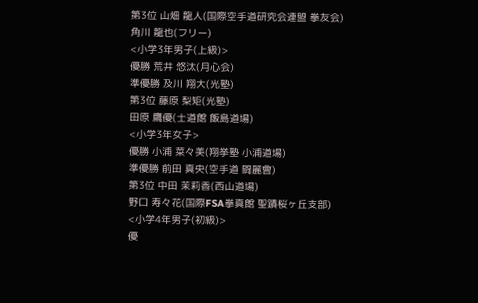第3位 山畑 龍人(国際空手道研究会連盟 拳友会)
角川 龍也(フリー)
<小学3年男子(上級)>
優勝 荒井 悠汰(月心会)
準優勝 及川 翔大(光塾)
第3位 藤原 梨矩(光塾)
田原 鷹優(士道館 飯島道場)
<小学3年女子>
優勝 小浦 菜々美(翔挙塾 小浦道場)
準優勝 前田 真央(空手道 闘麗會)
第3位 中田 茉莉香(西山道場)
野口 寿々花(国際FSA拳真館 聖蹟桜ヶ丘支部)
<小学4年男子(初級)>
優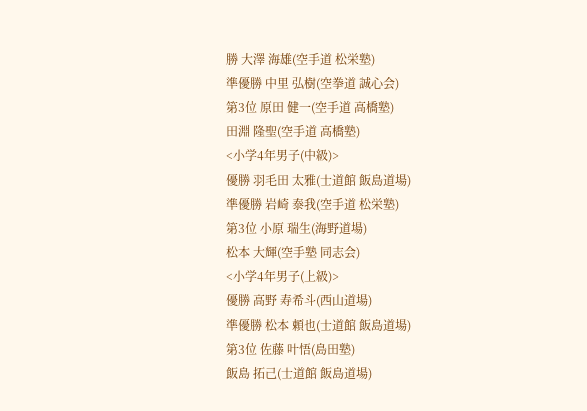勝 大澤 海雄(空手道 松栄塾)
準優勝 中里 弘樹(空拳道 誠心会)
第3位 原田 健一(空手道 高橋塾)
田淵 隆聖(空手道 高橋塾)
<小学4年男子(中級)>
優勝 羽毛田 太雅(士道館 飯島道場)
準優勝 岩崎 泰我(空手道 松栄塾)
第3位 小原 瑞生(海野道場)
松本 大輝(空手塾 同志会)
<小学4年男子(上級)>
優勝 高野 寿希斗(西山道場)
準優勝 松本 頼也(士道館 飯島道場)
第3位 佐藤 叶悟(島田塾)
飯島 拓己(士道館 飯島道場)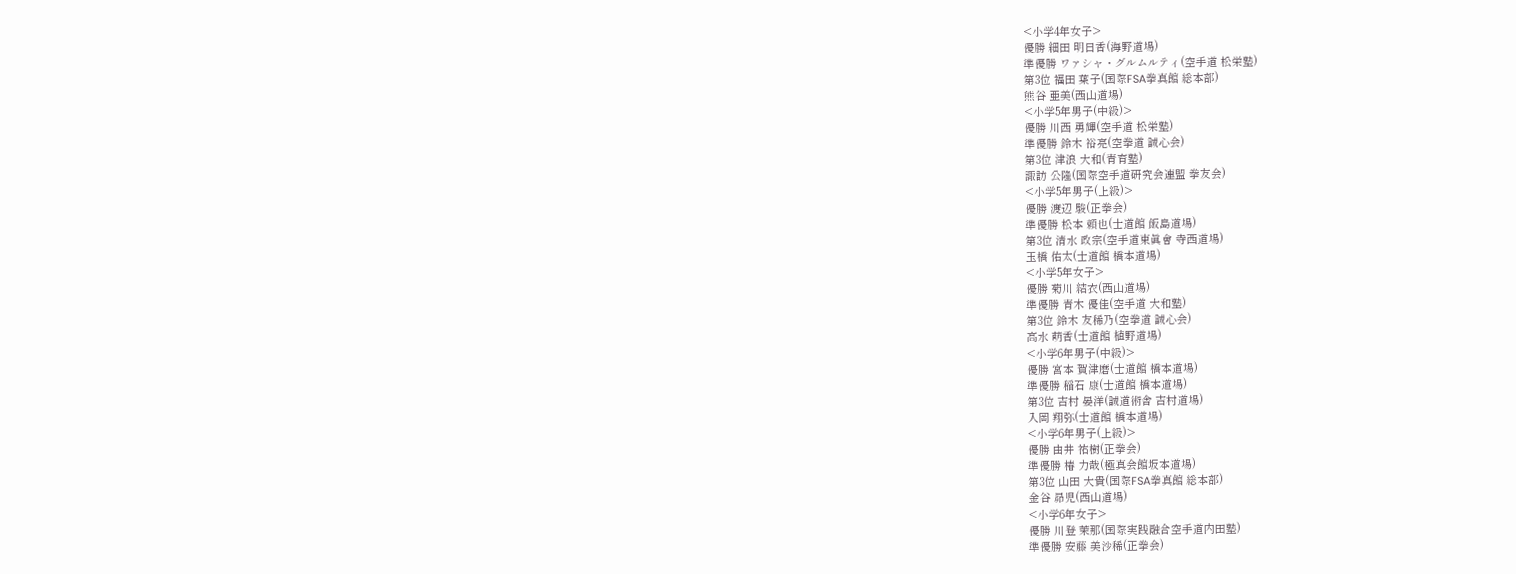<小学4年女子>
優勝 細田 明日香(海野道場)
準優勝 ワァシャ・グルムルティ(空手道 松栄塾)
第3位 福田 葉子(国際FSA拳真館 総本部)
熊谷 亜美(西山道場)
<小学5年男子(中級)>
優勝 川西 勇輝(空手道 松栄塾)
準優勝 鈴木 裕亮(空拳道 誠心会)
第3位 津浪 大和(青育塾)
諏訪 公隆(国際空手道研究会連盟 拳友会)
<小学5年男子(上級)>
優勝 渡辺 駿(正拳会)
準優勝 松本 頼也(士道館 飯島道場)
第3位 清水 政宗(空手道東眞會 寺西道場)
玉橋 佑太(士道館 橋本道場)
<小学5年女子>
優勝 菊川 結衣(西山道場)
準優勝 青木 優佳(空手道 大和塾)
第3位 鈴木 友稀乃(空拳道 誠心会)
高水 萌香(士道館 植野道場)
<小学6年男子(中級)>
優勝 宮本 賀津磨(士道館 橋本道場)
準優勝 稲石 康(士道館 橋本道場)
第3位 吉村 晏洋(誠道術舎 吉村道場)
入岡 翔弥(士道館 橋本道場)
<小学6年男子(上級)>
優勝 由井 祐樹(正拳会)
準優勝 椿 力哉(極真会館坂本道場)
第3位 山田 大貴(国際FSA拳真館 総本部)
金谷 昴児(西山道場)
<小学6年女子>
優勝 川登 茉那(国際実践融合空手道内田塾)
準優勝 安藤 美沙稀(正拳会)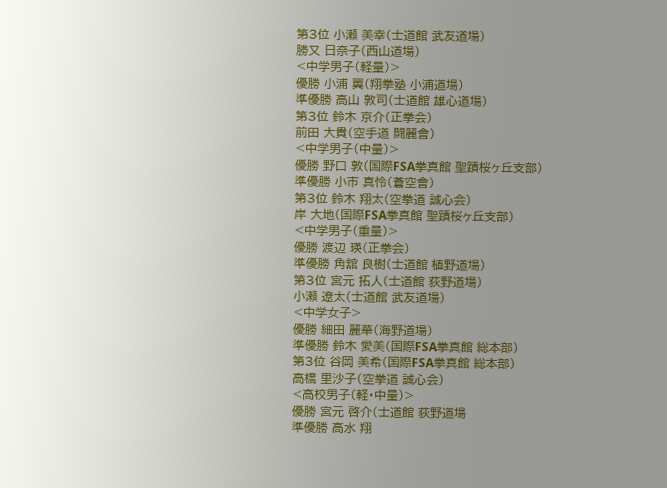第3位 小瀬 美幸(士道館 武友道場)
勝又 日奈子(西山道場)
<中学男子(軽量)>
優勝 小浦 翼(翔拳塾 小浦道場)
準優勝 高山 敦司(士道館 雄心道場)
第3位 鈴木 京介(正拳会)
前田 大貴(空手道 闘麗會)
<中学男子(中量)>
優勝 野口 敦(国際FSA拳真館 聖蹟桜ヶ丘支部)
準優勝 小市 真怜(蒼空會)
第3位 鈴木 翔太(空拳道 誠心会)
岸 大地(国際FSA拳真館 聖蹟桜ヶ丘支部)
<中学男子(重量)>
優勝 渡辺 瑛(正拳会)
準優勝 角舘 良樹(士道館 植野道場)
第3位 宮元 拓人(士道館 荻野道場)
小瀬 遼太(士道館 武友道場)
<中学女子>
優勝 細田 麗華(海野道場)
準優勝 鈴木 愛美(国際FSA拳真館 総本部)
第3位 谷岡 美希(国際FSA拳真館 総本部)
高橋 里沙子(空拳道 誠心会)
<高校男子(軽・中量)>
優勝 宮元 啓介(士道館 荻野道場
準優勝 高水 翔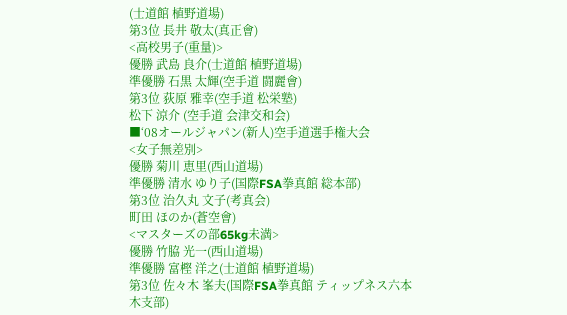(士道館 植野道場)
第3位 長井 敬太(真正會)
<高校男子(重量)>
優勝 武島 良介(士道館 植野道場)
準優勝 石黒 太輝(空手道 闘麗會)
第3位 荻原 雅幸(空手道 松栄塾)
松下 涼介 (空手道 会津交和会)
■‘08オールジャパン(新人)空手道選手権大会
<女子無差別>
優勝 菊川 恵里(西山道場)
準優勝 清水 ゆり子(国際FSA拳真館 総本部)
第3位 治久丸 文子(考真会)
町田 ほのか(蒼空會)
<マスターズの部65kg未満>
優勝 竹脇 光一(西山道場)
準優勝 富樫 洋之(士道館 植野道場)
第3位 佐々木 峯夫(国際FSA拳真館 ティップネス六本木支部)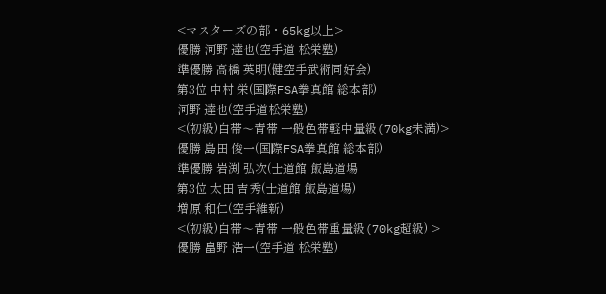<マスターズの部・65kg以上>
優勝 河野 達也(空手道 松栄塾)
準優勝 高橋 英明(健空手武術同好会)
第3位 中村 栄(国際FSA拳真館 総本部)
河野 達也(空手道松栄塾)
<(初級)白帯〜青帯 一般色帯軽中量級(70kg未満)>
優勝 島田 俊一(国際FSA拳真館 総本部)
準優勝 岩渕 弘次(士道館 飯島道場
第3位 太田 吉秀(士道館 飯島道場)
増原 和仁(空手維新)
<(初級)白帯〜青帯 一般色帯重量級(70kg超級) >
優勝 畠野 浩一(空手道 松栄塾)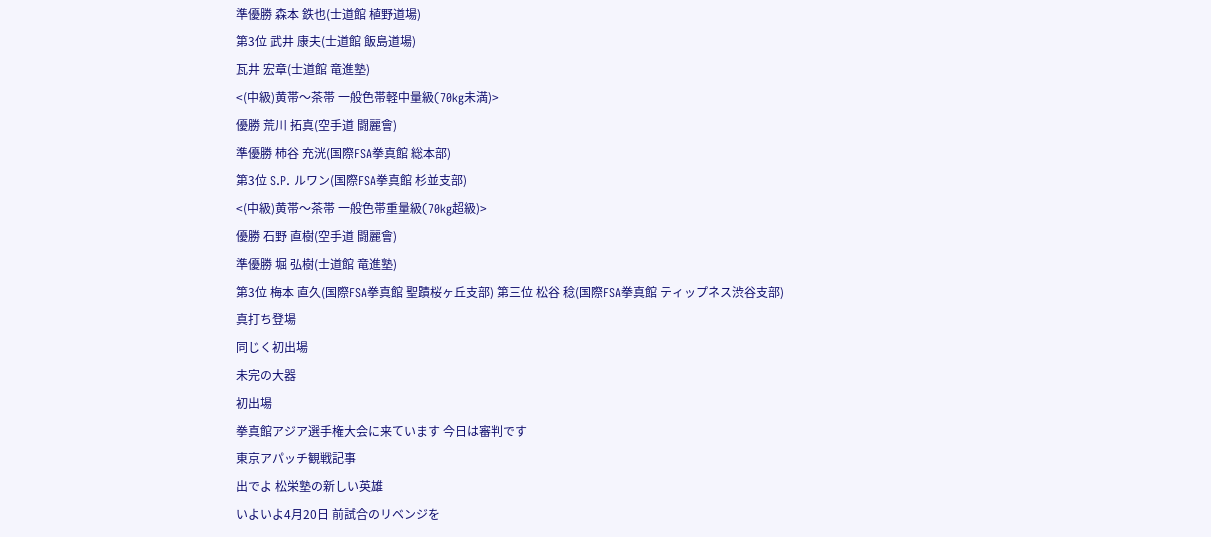準優勝 森本 鉄也(士道館 植野道場)
第3位 武井 康夫(士道館 飯島道場)
瓦井 宏章(士道館 竜進塾)
<(中級)黄帯〜茶帯 一般色帯軽中量級(70kg未満)>
優勝 荒川 拓真(空手道 闘麗會)
準優勝 柿谷 充洸(国際FSA拳真館 総本部)
第3位 S.P. ルワン(国際FSA拳真館 杉並支部)
<(中級)黄帯〜茶帯 一般色帯重量級(70kg超級)>
優勝 石野 直樹(空手道 闘麗會)
準優勝 堀 弘樹(士道館 竜進塾)
第3位 梅本 直久(国際FSA拳真館 聖蹟桜ヶ丘支部) 第三位 松谷 稔(国際FSA拳真館 ティップネス渋谷支部)
真打ち登場
同じく初出場
未完の大器
初出場
拳真館アジア選手権大会に来ています 今日は審判です
東京アパッチ観戦記事
出でよ 松栄塾の新しい英雄
いよいよ4月20日 前試合のリベンジを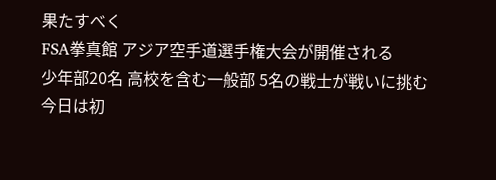果たすべく
FSA拳真館 アジア空手道選手権大会が開催される
少年部20名 高校を含む一般部 5名の戦士が戦いに挑む
今日は初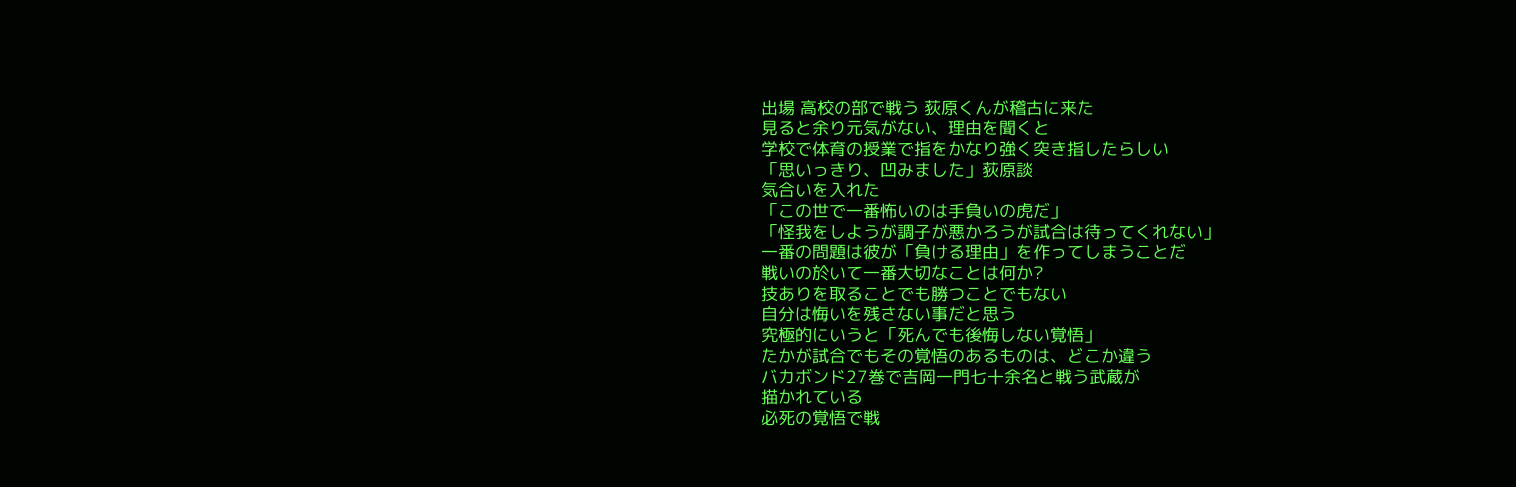出場 高校の部で戦う 荻原くんが稽古に来た
見ると余り元気がない、理由を聞くと
学校で体育の授業で指をかなり強く突き指したらしい
「思いっきり、凹みました」荻原談
気合いを入れた
「この世で一番怖いのは手負いの虎だ」
「怪我をしようが調子が悪かろうが試合は待ってくれない」
一番の問題は彼が「負ける理由」を作ってしまうことだ
戦いの於いて一番大切なことは何か?
技ありを取ることでも勝つことでもない
自分は悔いを残さない事だと思う
究極的にいうと「死んでも後悔しない覚悟」
たかが試合でもその覚悟のあるものは、どこか違う
バカボンド27巻で吉岡一門七十余名と戦う武蔵が
描かれている
必死の覚悟で戦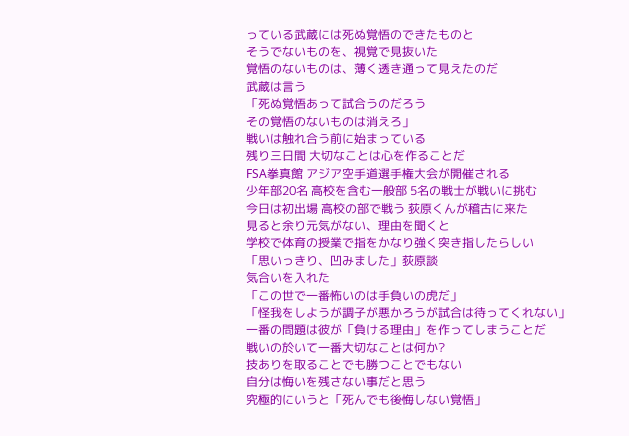っている武蔵には死ぬ覚悟のできたものと
そうでないものを、視覚で見抜いた
覚悟のないものは、薄く透き通って見えたのだ
武蔵は言う
「死ぬ覚悟あって試合うのだろう
その覚悟のないものは消えろ」
戦いは触れ合う前に始まっている
残り三日間 大切なことは心を作ることだ
FSA拳真館 アジア空手道選手権大会が開催される
少年部20名 高校を含む一般部 5名の戦士が戦いに挑む
今日は初出場 高校の部で戦う 荻原くんが稽古に来た
見ると余り元気がない、理由を聞くと
学校で体育の授業で指をかなり強く突き指したらしい
「思いっきり、凹みました」荻原談
気合いを入れた
「この世で一番怖いのは手負いの虎だ」
「怪我をしようが調子が悪かろうが試合は待ってくれない」
一番の問題は彼が「負ける理由」を作ってしまうことだ
戦いの於いて一番大切なことは何か?
技ありを取ることでも勝つことでもない
自分は悔いを残さない事だと思う
究極的にいうと「死んでも後悔しない覚悟」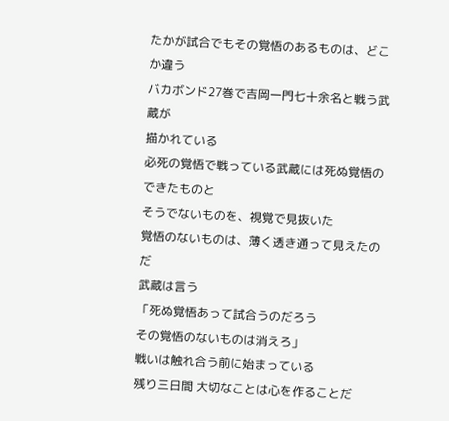たかが試合でもその覚悟のあるものは、どこか違う
バカボンド27巻で吉岡一門七十余名と戦う武蔵が
描かれている
必死の覚悟で戦っている武蔵には死ぬ覚悟のできたものと
そうでないものを、視覚で見抜いた
覚悟のないものは、薄く透き通って見えたのだ
武蔵は言う
「死ぬ覚悟あって試合うのだろう
その覚悟のないものは消えろ」
戦いは触れ合う前に始まっている
残り三日間 大切なことは心を作ることだ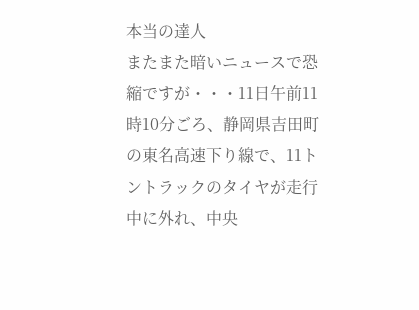本当の達人
またまた暗いニュースで恐縮ですが・・・11日午前11時10分ごろ、静岡県吉田町の東名高速下り線で、11トントラックのタイヤが走行中に外れ、中央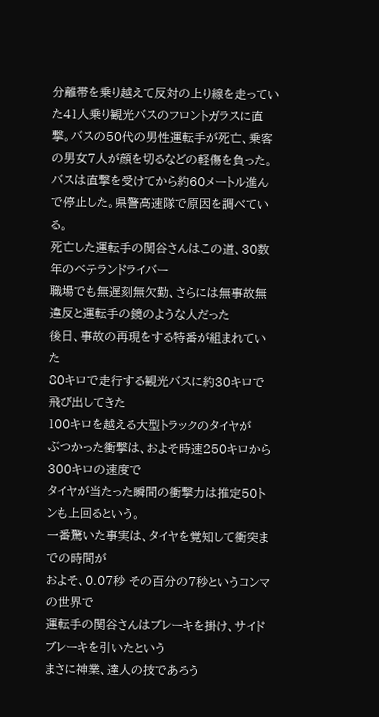分離帯を乗り越えて反対の上り線を走っていた41人乗り観光バスのフロントガラスに直撃。バスの50代の男性運転手が死亡、乗客の男女7人が顔を切るなどの軽傷を負った。バスは直撃を受けてから約60メートル進んで停止した。県警高速隊で原因を調べている。
死亡した運転手の関谷さんはこの道、30数年のベテランドライバー
職場でも無遅刻無欠勤、さらには無事故無違反と運転手の鏡のような人だった
後日、事故の再現をする特番が組まれていた
80キロで走行する観光バスに約30キロで飛び出してきた
100キロを越える大型トラックのタイヤが
ぶつかった衝撃は、およそ時速250キロから300キロの速度で
タイヤが当たった瞬間の衝撃力は推定50トンも上回るという。
一番驚いた事実は、タイヤを覚知して衝突までの時間が
およそ、0.07秒 その百分の7秒というコンマの世界で
運転手の関谷さんはブレーキを掛け、サイドブレーキを引いたという
まさに神業、達人の技であろう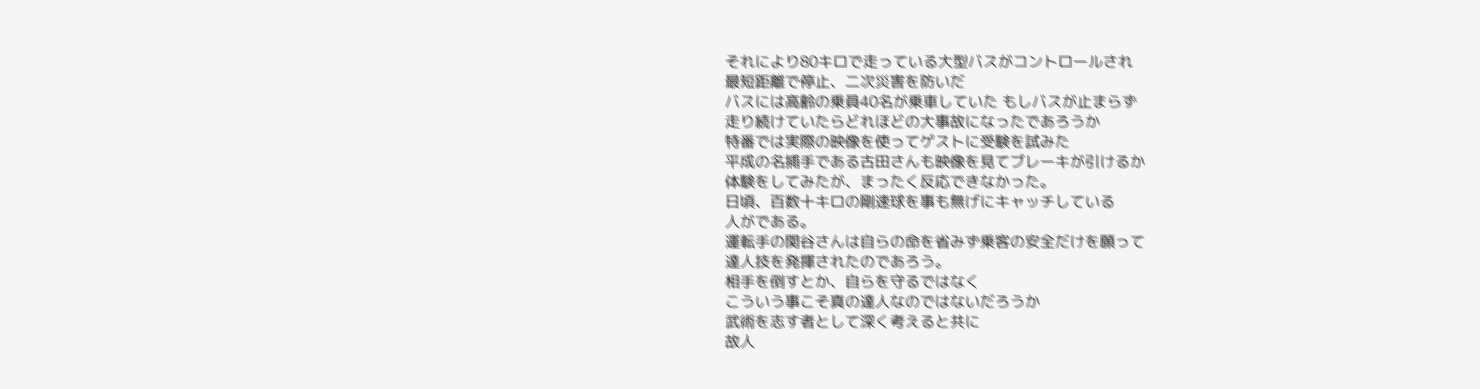それにより80キロで走っている大型バスがコントロールされ
最短距離で停止、二次災害を防いだ
バスには高齢の乗員40名が乗車していた もしバスが止まらず
走り続けていたらどれほどの大事故になったであろうか
特番では実際の映像を使ってゲストに受験を試みた
平成の名捕手である古田さんも映像を見てブレーキが引けるか
体験をしてみたが、まったく反応できなかった。
日頃、百数十キロの剛速球を事も無げにキャッチしている
人がである。
運転手の関谷さんは自らの命を省みず乗客の安全だけを願って
達人技を発揮されたのであろう。
相手を倒すとか、自らを守るではなく
こういう事こそ真の達人なのではないだろうか
武術を志す者として深く考えると共に
故人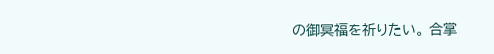の御冥福を祈りたい。 合掌